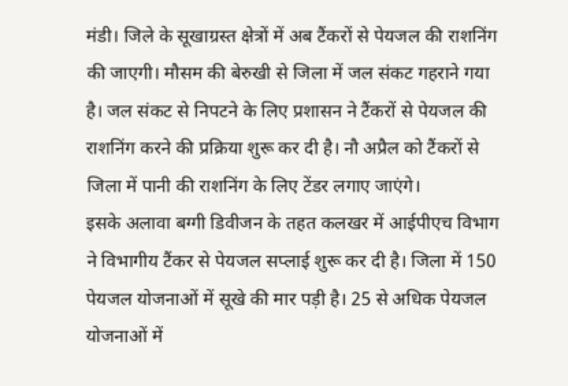मंडी। जिले के सूखाग्रस्त क्षेत्रों में अब टैंकरों से पेयजल की राशनिंग की जाएगी। मौसम की बेरुखी से जिला में जल संकट गहराने गया है। जल संकट से निपटने के लिए प्रशासन ने टैंकरों से पेयजल की राशनिंग करने की प्रक्रिया शुरू कर दी है। नौ अप्रैल को टैंकरों से जिला में पानी की राशनिंग के लिए टेंडर लगाए जाएंगे।
इसके अलावा बग्गी डिवीजन के तहत कलखर में आईपीएच विभाग ने विभागीय टैंकर से पेयजल सप्लाई शुरू कर दी है। जिला में 150 पेयजल योजनाओं में सूखे की मार पड़ी है। 25 से अधिक पेयजल योजनाओं में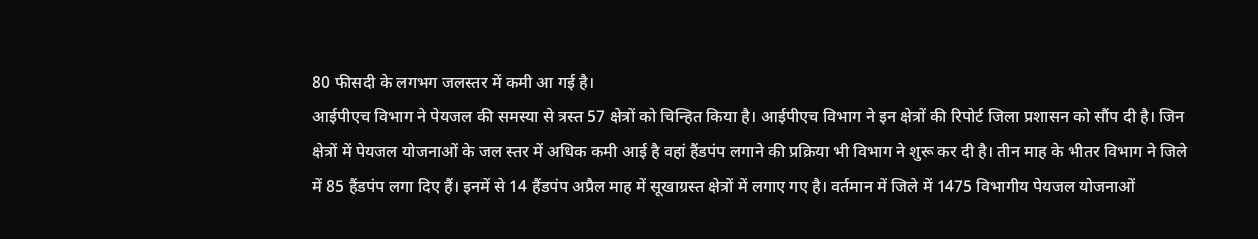80 फीसदी के लगभग जलस्तर में कमी आ गई है।
आईपीएच विभाग ने पेयजल की समस्या से त्रस्त 57 क्षेत्रों को चिन्हित किया है। आईपीएच विभाग ने इन क्षेत्रों की रिपोर्ट जिला प्रशासन को सौंप दी है। जिन क्षेत्रों में पेयजल योजनाओं के जल स्तर में अधिक कमी आई है वहां हैंडपंप लगाने की प्रक्रिया भी विभाग ने शुरू कर दी है। तीन माह के भीतर विभाग ने जिले में 85 हैंडपंप लगा दिए हैं। इनमें से 14 हैंडपंप अप्रैल माह में सूखाग्रस्त क्षेत्रों में लगाए गए है। वर्तमान में जिले में 1475 विभागीय पेयजल योजनाओं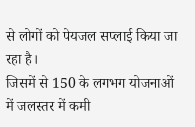से लोगों को पेयजल सप्लाई किया जा रहा है।
जिसमें से 150 के लगभग योजनाओं में जलस्तर में कमी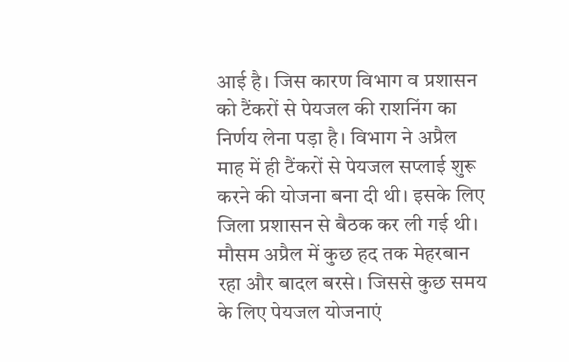आई है। जिस कारण विभाग व प्रशासन को टैंकरों से पेयजल की राशनिंग का निर्णय लेना पड़ा है। विभाग ने अप्रैल माह में ही टैंकरों से पेयजल सप्लाई शुरू करने की योजना बना दी थी। इसके लिए जिला प्रशासन से बैठक कर ली गई थी। मौसम अप्रैल में कुछ हद तक मेहरबान रहा और बादल बरसे। जिससे कुछ समय के लिए पेयजल योजनाएं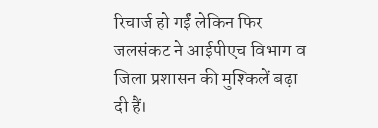रिचार्ज हो गईं लेकिन फिर जलसंकट ने आईपीएच विभाग व जिला प्रशासन की मुश्किलें बढ़ा दी हैं।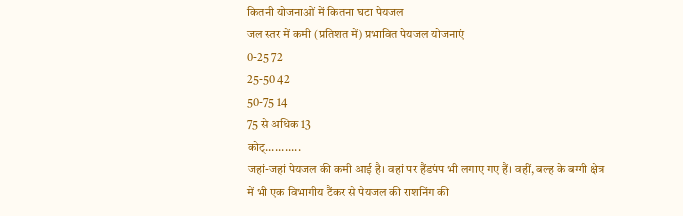कितनी योजनाओं में कितना घटा पेयजल
जल स्तर में कमी (प्रतिशत में) प्रभावित पेयजल योजनाएं
0-25 72
25-50 42
50-75 14
75 से अधिक 13
कोट्...........
जहां-जहां पेयजल की कमी आई है। वहां पर हैंडपंप भी लगाए गए हैं। वहीं, बल्ह के बग्गी क्षेत्र में भी एक विभागीय टैंकर से पेयजल की राशनिंग की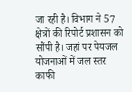जा रही है। विभाग ने 57 क्षेत्रों की रिपोर्ट प्रशासन को सौंपी है। जहां पर पेयजल योजनाओं में जल स्तर काफी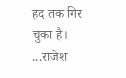हद तक गिर चुका है।
...राजेश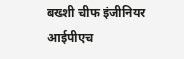बख्शी चीफ इंजीनियर आईपीएच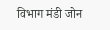विभाग मंडी जोन